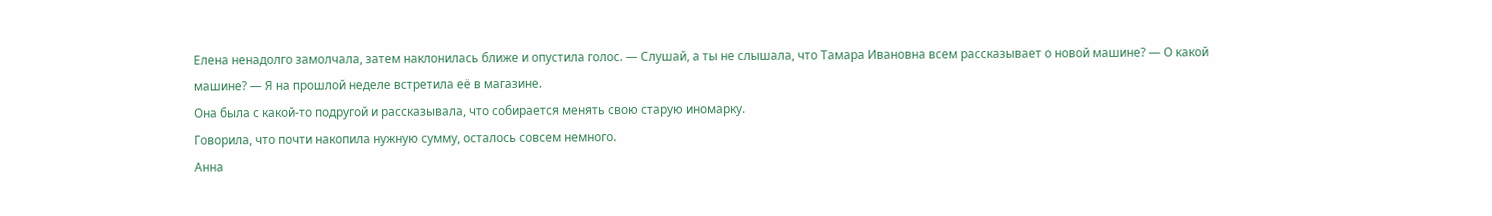Елена ненадолго замолчала, затем наклонилась ближе и опустила голос. — Слушай, а ты не слышала, что Тамара Ивановна всем рассказывает о новой машине? — О какой машине? — Я на прошлой неделе встретила её в магазине.
Она была с какой-то подругой и рассказывала, что собирается менять свою старую иномарку.
Говорила, что почти накопила нужную сумму, осталось совсем немного.
Анна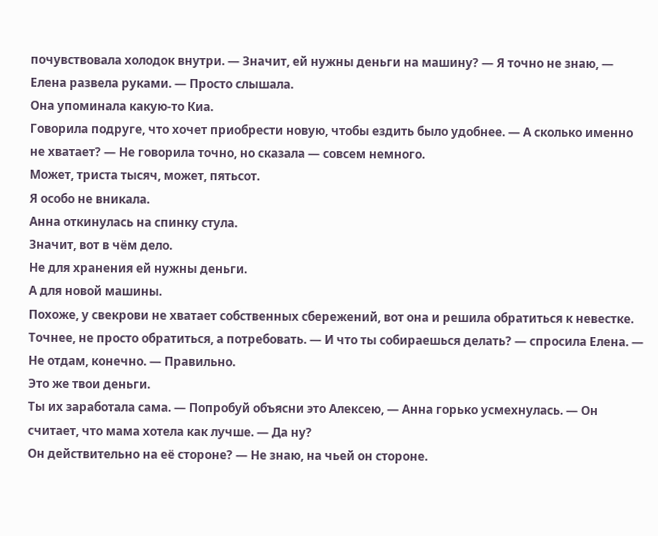почувствовала холодок внутри. — Значит, ей нужны деньги на машину? — Я точно не знаю, — Елена развела руками. — Просто слышала.
Она упоминала какую-то Киа.
Говорила подруге, что хочет приобрести новую, чтобы ездить было удобнее. — А сколько именно не хватает? — Не говорила точно, но сказала — совсем немного.
Может, триста тысяч, может, пятьсот.
Я особо не вникала.
Анна откинулась на спинку стула.
Значит, вот в чём дело.
Не для хранения ей нужны деньги.
А для новой машины.
Похоже, у свекрови не хватает собственных сбережений, вот она и решила обратиться к невестке.
Точнее, не просто обратиться, а потребовать. — И что ты собираешься делать? — спросила Елена. — Не отдам, конечно. — Правильно.
Это же твои деньги.
Ты их заработала сама. — Попробуй объясни это Алексею, — Анна горько усмехнулась. — Он считает, что мама хотела как лучше. — Да ну?
Он действительно на её стороне? — Не знаю, на чьей он стороне.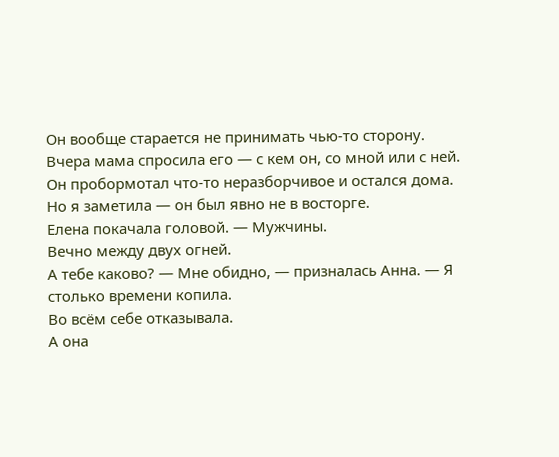Он вообще старается не принимать чью-то сторону.
Вчера мама спросила его — с кем он, со мной или с ней.
Он пробормотал что-то неразборчивое и остался дома.
Но я заметила — он был явно не в восторге.
Елена покачала головой. — Мужчины.
Вечно между двух огней.
А тебе каково? — Мне обидно, — призналась Анна. — Я столько времени копила.
Во всём себе отказывала.
А она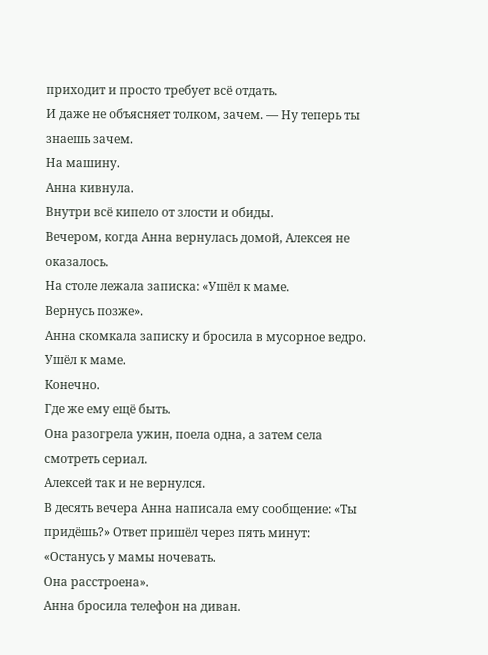приходит и просто требует всё отдать.
И даже не объясняет толком, зачем. — Ну теперь ты знаешь зачем.
На машину.
Анна кивнула.
Внутри всё кипело от злости и обиды.
Вечером, когда Анна вернулась домой, Алексея не оказалось.
На столе лежала записка: «Ушёл к маме.
Вернусь позже».
Анна скомкала записку и бросила в мусорное ведро.
Ушёл к маме.
Конечно.
Где же ему ещё быть.
Она разогрела ужин, поела одна, а затем села смотреть сериал.
Алексей так и не вернулся.
В десять вечера Анна написала ему сообщение: «Ты придёшь?» Ответ пришёл через пять минут: «Останусь у мамы ночевать.
Она расстроена».
Анна бросила телефон на диван.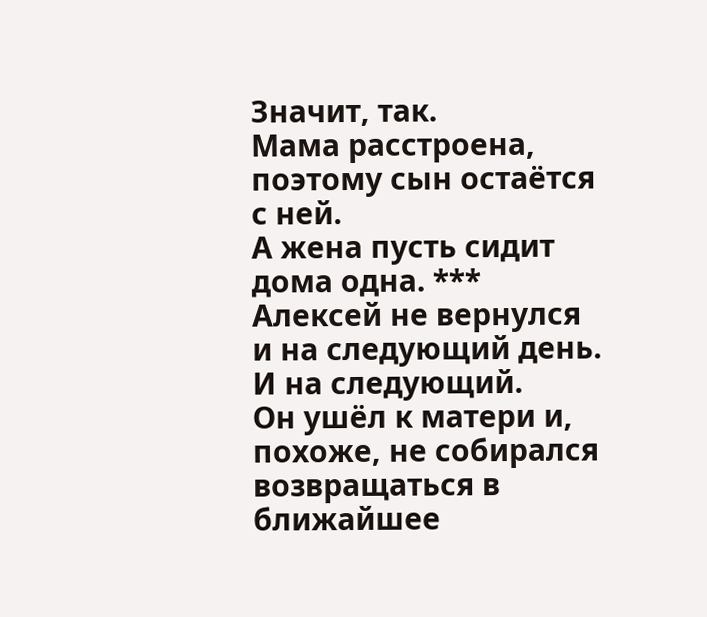Значит, так.
Мама расстроена, поэтому сын остаётся с ней.
А жена пусть сидит дома одна. *** Алексей не вернулся и на следующий день.
И на следующий.
Он ушёл к матери и, похоже, не собирался возвращаться в ближайшее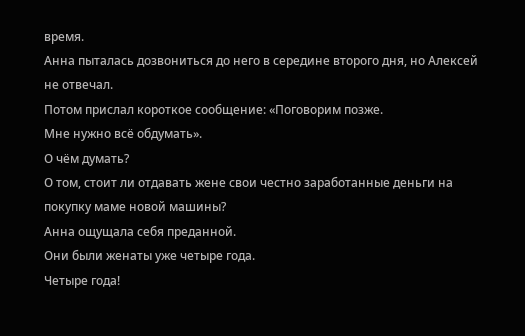время.
Анна пыталась дозвониться до него в середине второго дня, но Алексей не отвечал.
Потом прислал короткое сообщение: «Поговорим позже.
Мне нужно всё обдумать».
О чём думать?
О том, стоит ли отдавать жене свои честно заработанные деньги на покупку маме новой машины?
Анна ощущала себя преданной.
Они были женаты уже четыре года.
Четыре года!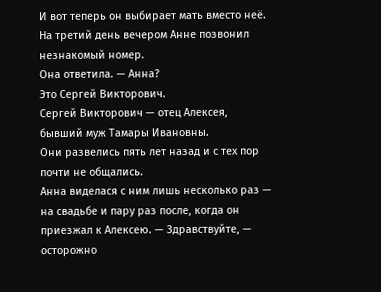И вот теперь он выбирает мать вместо неё.
На третий день вечером Анне позвонил незнакомый номер.
Она ответила. — Анна?
Это Сергей Викторович.
Сергей Викторович — отец Алексея, бывший муж Тамары Ивановны.
Они развелись пять лет назад и с тех пор почти не общались.
Анна виделася с ним лишь несколько раз — на свадьбе и пару раз после, когда он приезжал к Алексею. — Здравствуйте, — осторожно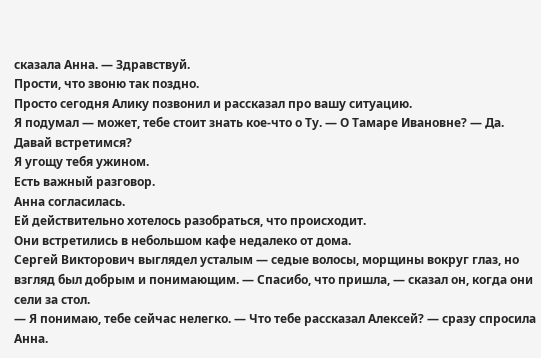сказала Анна. — Здравствуй.
Прости, что звоню так поздно.
Просто сегодня Алику позвонил и рассказал про вашу ситуацию.
Я подумал — может, тебе стоит знать кое-что о Ту. — О Тамаре Ивановне? — Да.
Давай встретимся?
Я угощу тебя ужином.
Есть важный разговор.
Анна согласилась.
Ей действительно хотелось разобраться, что происходит.
Они встретились в небольшом кафе недалеко от дома.
Сергей Викторович выглядел усталым — седые волосы, морщины вокруг глаз, но взгляд был добрым и понимающим. — Спасибо, что пришла, — сказал он, когда они сели за стол.
— Я понимаю, тебе сейчас нелегко. — Что тебе рассказал Алексей? — сразу спросила Анна.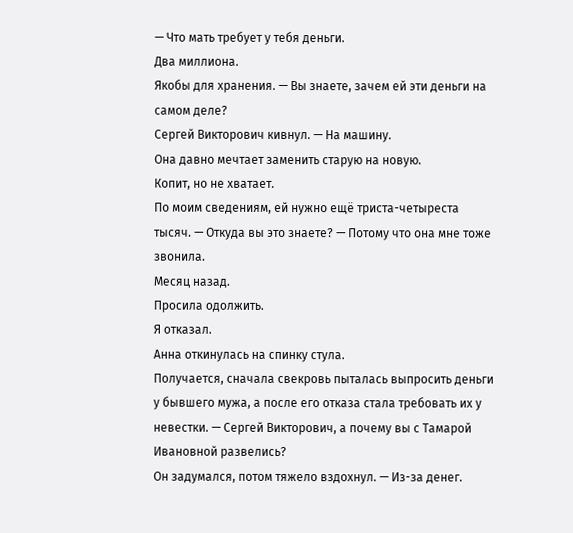— Что мать требует у тебя деньги.
Два миллиона.
Якобы для хранения. — Вы знаете, зачем ей эти деньги на самом деле?
Сергей Викторович кивнул. — На машину.
Она давно мечтает заменить старую на новую.
Копит, но не хватает.
По моим сведениям, ей нужно ещё триста-четыреста тысяч. — Откуда вы это знаете? — Потому что она мне тоже звонила.
Месяц назад.
Просила одолжить.
Я отказал.
Анна откинулась на спинку стула.
Получается, сначала свекровь пыталась выпросить деньги у бывшего мужа, а после его отказа стала требовать их у невестки. — Сергей Викторович, а почему вы с Тамарой Ивановной развелись?
Он задумался, потом тяжело вздохнул. — Из-за денег.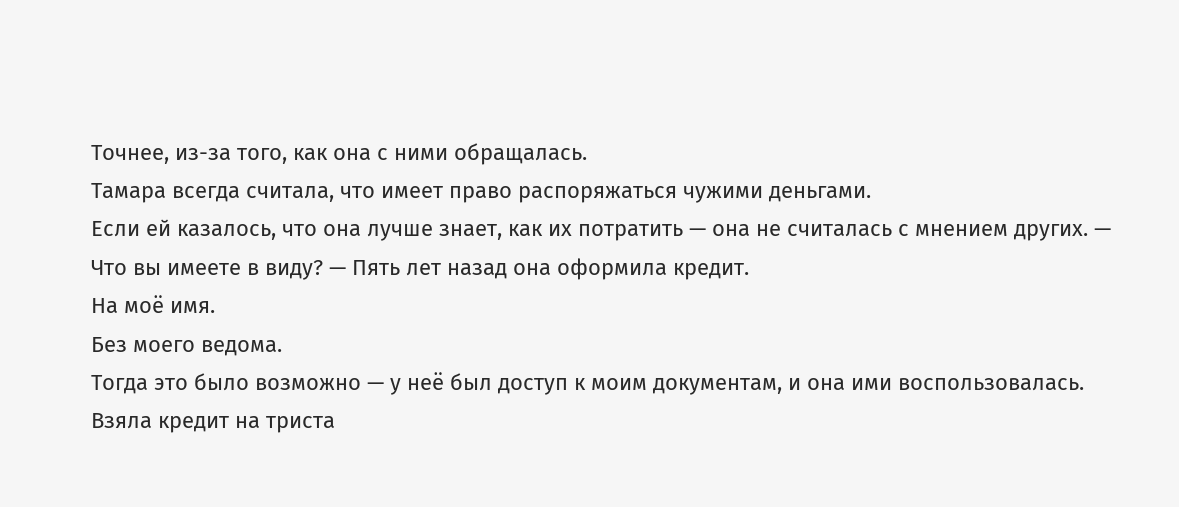Точнее, из-за того, как она с ними обращалась.
Тамара всегда считала, что имеет право распоряжаться чужими деньгами.
Если ей казалось, что она лучше знает, как их потратить — она не считалась с мнением других. — Что вы имеете в виду? — Пять лет назад она оформила кредит.
На моё имя.
Без моего ведома.
Тогда это было возможно — у неё был доступ к моим документам, и она ими воспользовалась.
Взяла кредит на триста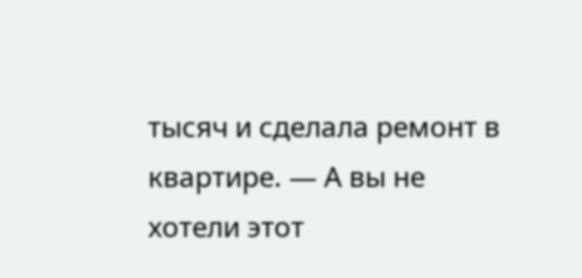тысяч и сделала ремонт в квартире. — А вы не хотели этот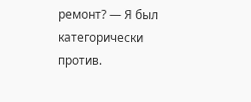ремонт? — Я был категорически против.